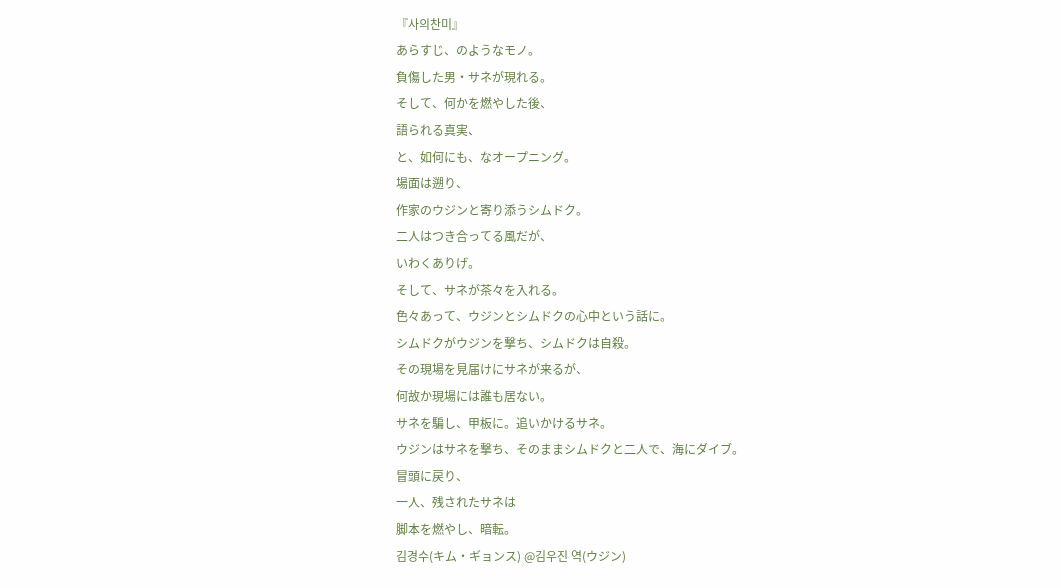『사의찬미』
あらすじ、のようなモノ。
負傷した男・サネが現れる。
そして、何かを燃やした後、
語られる真実、
と、如何にも、なオープニング。
場面は遡り、
作家のウジンと寄り添うシムドク。
二人はつき合ってる風だが、
いわくありげ。
そして、サネが茶々を入れる。
色々あって、ウジンとシムドクの心中という話に。
シムドクがウジンを撃ち、シムドクは自殺。
その現場を見届けにサネが来るが、
何故か現場には誰も居ない。
サネを騙し、甲板に。追いかけるサネ。
ウジンはサネを撃ち、そのままシムドクと二人で、海にダイブ。
冒頭に戻り、
一人、残されたサネは
脚本を燃やし、暗転。
김경수(キム・ギョンス) @김우진 역(ウジン)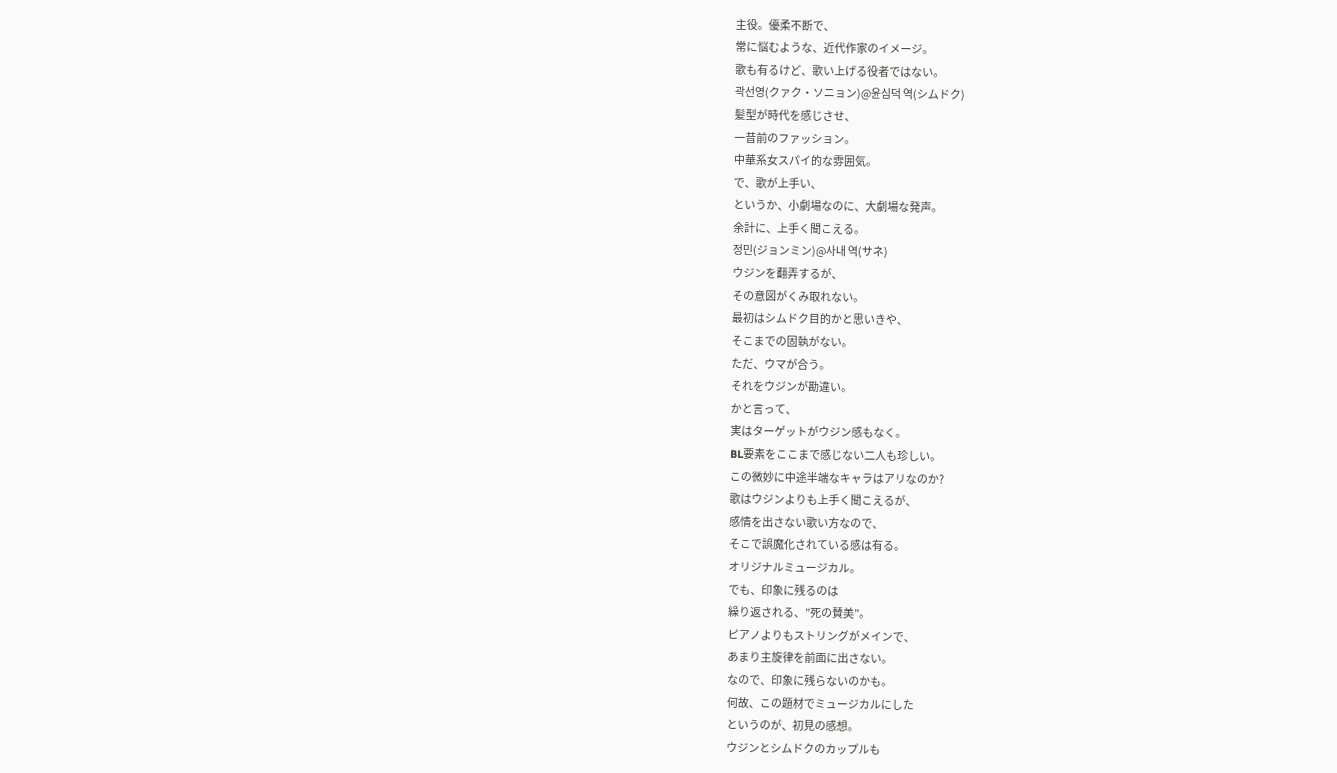主役。優柔不断で、
常に悩むような、近代作家のイメージ。
歌も有るけど、歌い上げる役者ではない。
곽선영(クァク・ソニョン)@윤심덕 역(シムドク)
髪型が時代を感じさせ、
一昔前のファッション。
中華系女スパイ的な雰囲気。
で、歌が上手い、
というか、小劇場なのに、大劇場な発声。
余計に、上手く聞こえる。
정민(ジョンミン)@사내 역(サネ)
ウジンを翻弄するが、
その意図がくみ取れない。
最初はシムドク目的かと思いきや、
そこまでの固執がない。
ただ、ウマが合う。
それをウジンが勘違い。
かと言って、
実はターゲットがウジン感もなく。
BL要素をここまで感じない二人も珍しい。
この微妙に中途半端なキャラはアリなのか?
歌はウジンよりも上手く聞こえるが、
感情を出さない歌い方なので、
そこで誤魔化されている感は有る。
オリジナルミュージカル。
でも、印象に残るのは
繰り返される、”死の賛美”。
ピアノよりもストリングがメインで、
あまり主旋律を前面に出さない。
なので、印象に残らないのかも。
何故、この題材でミュージカルにした
というのが、初見の感想。
ウジンとシムドクのカップルも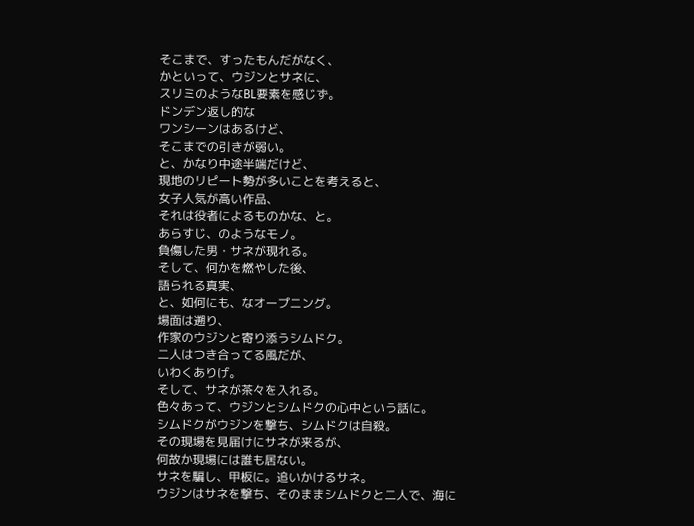そこまで、すったもんだがなく、
かといって、ウジンとサネに、
スリミのようなBL要素を感じず。
ドンデン返し的な
ワンシーンはあるけど、
そこまでの引きが弱い。
と、かなり中途半端だけど、
現地のリピート勢が多いことを考えると、
女子人気が高い作品、
それは役者によるものかな、と。
あらすじ、のようなモノ。
負傷した男・サネが現れる。
そして、何かを燃やした後、
語られる真実、
と、如何にも、なオープニング。
場面は遡り、
作家のウジンと寄り添うシムドク。
二人はつき合ってる風だが、
いわくありげ。
そして、サネが茶々を入れる。
色々あって、ウジンとシムドクの心中という話に。
シムドクがウジンを撃ち、シムドクは自殺。
その現場を見届けにサネが来るが、
何故か現場には誰も居ない。
サネを騙し、甲板に。追いかけるサネ。
ウジンはサネを撃ち、そのままシムドクと二人で、海に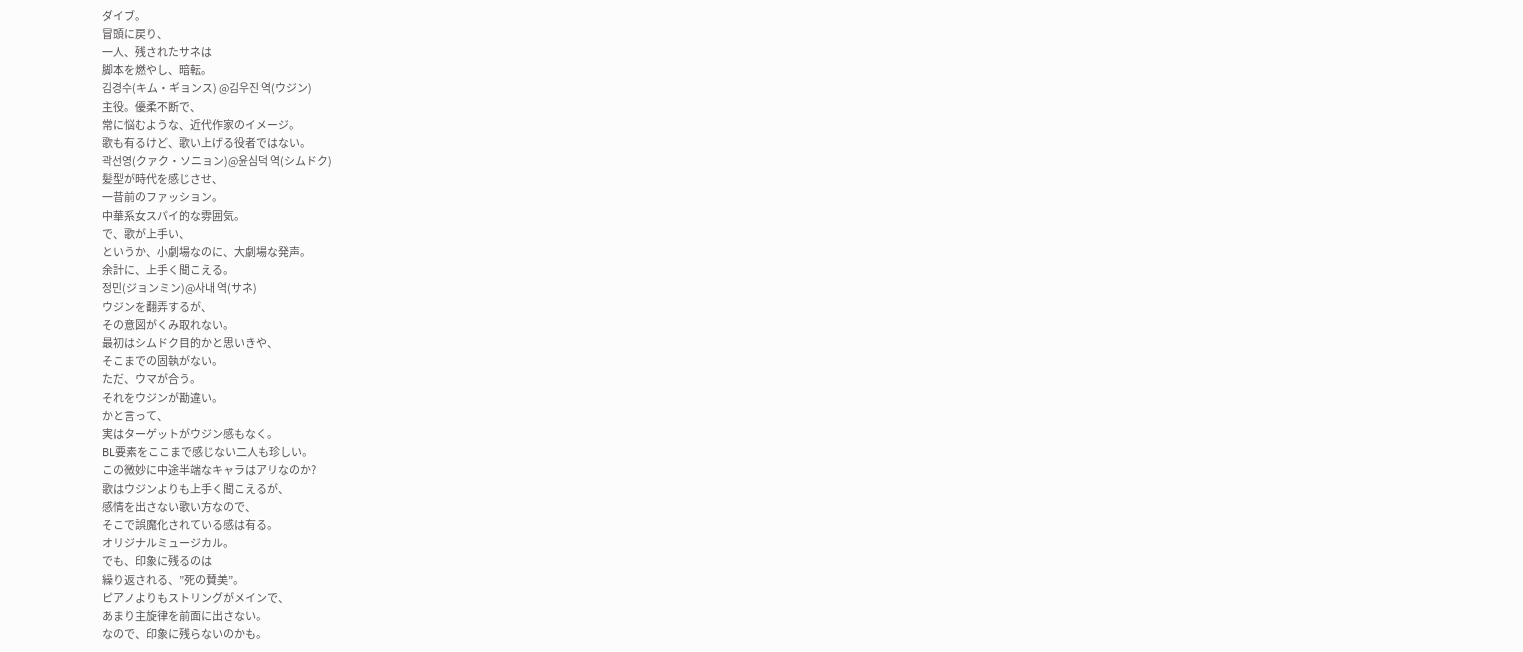ダイブ。
冒頭に戻り、
一人、残されたサネは
脚本を燃やし、暗転。
김경수(キム・ギョンス) @김우진 역(ウジン)
主役。優柔不断で、
常に悩むような、近代作家のイメージ。
歌も有るけど、歌い上げる役者ではない。
곽선영(クァク・ソニョン)@윤심덕 역(シムドク)
髪型が時代を感じさせ、
一昔前のファッション。
中華系女スパイ的な雰囲気。
で、歌が上手い、
というか、小劇場なのに、大劇場な発声。
余計に、上手く聞こえる。
정민(ジョンミン)@사내 역(サネ)
ウジンを翻弄するが、
その意図がくみ取れない。
最初はシムドク目的かと思いきや、
そこまでの固執がない。
ただ、ウマが合う。
それをウジンが勘違い。
かと言って、
実はターゲットがウジン感もなく。
BL要素をここまで感じない二人も珍しい。
この微妙に中途半端なキャラはアリなのか?
歌はウジンよりも上手く聞こえるが、
感情を出さない歌い方なので、
そこで誤魔化されている感は有る。
オリジナルミュージカル。
でも、印象に残るのは
繰り返される、”死の賛美”。
ピアノよりもストリングがメインで、
あまり主旋律を前面に出さない。
なので、印象に残らないのかも。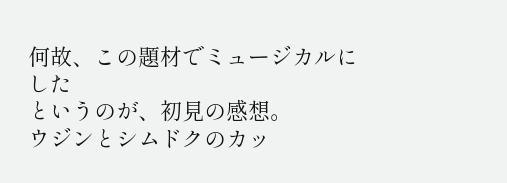何故、この題材でミュージカルにした
というのが、初見の感想。
ウジンとシムドクのカッ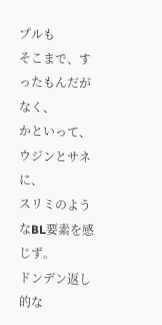プルも
そこまで、すったもんだがなく、
かといって、ウジンとサネに、
スリミのようなBL要素を感じず。
ドンデン返し的な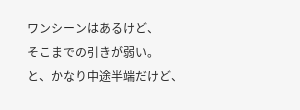ワンシーンはあるけど、
そこまでの引きが弱い。
と、かなり中途半端だけど、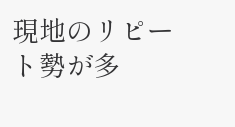現地のリピート勢が多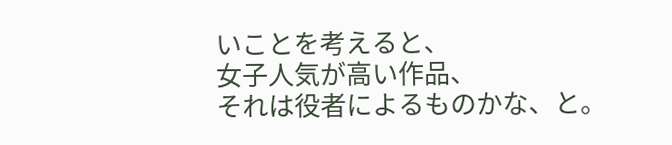いことを考えると、
女子人気が高い作品、
それは役者によるものかな、と。